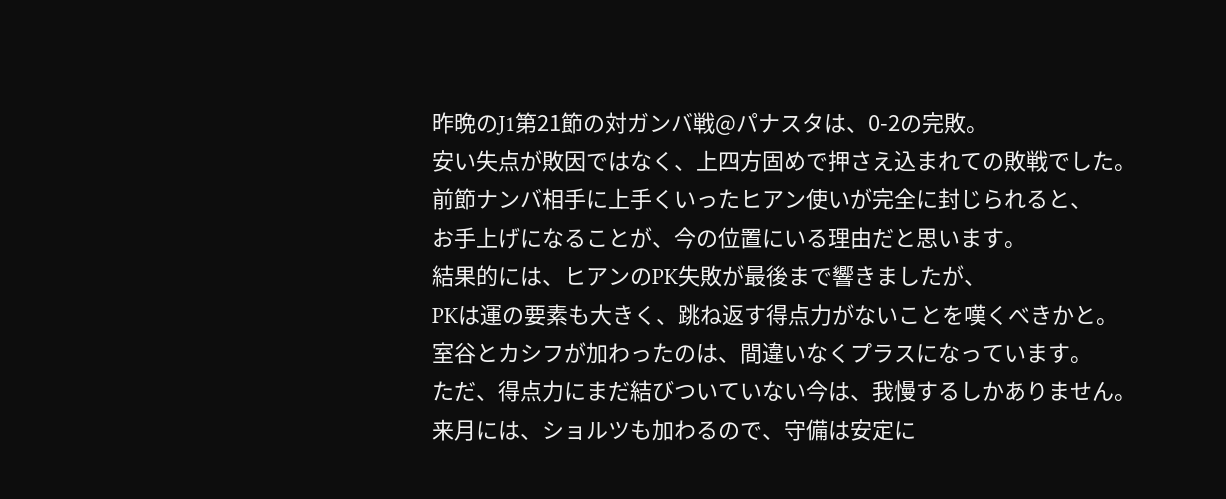昨晩のJ1第21節の対ガンバ戦@パナスタは、0-2の完敗。
安い失点が敗因ではなく、上四方固めで押さえ込まれての敗戦でした。
前節ナンバ相手に上手くいったヒアン使いが完全に封じられると、
お手上げになることが、今の位置にいる理由だと思います。
結果的には、ヒアンのPK失敗が最後まで響きましたが、
PKは運の要素も大きく、跳ね返す得点力がないことを嘆くべきかと。
室谷とカシフが加わったのは、間違いなくプラスになっています。
ただ、得点力にまだ結びついていない今は、我慢するしかありません。
来月には、ショルツも加わるので、守備は安定に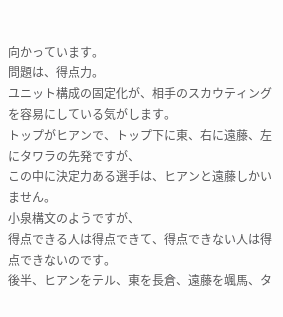向かっています。
問題は、得点力。
ユニット構成の固定化が、相手のスカウティングを容易にしている気がします。
トップがヒアンで、トップ下に東、右に遠藤、左にタワラの先発ですが、
この中に決定力ある選手は、ヒアンと遠藤しかいません。
小泉構文のようですが、
得点できる人は得点できて、得点できない人は得点できないのです。
後半、ヒアンをテル、東を長倉、遠藤を颯馬、タ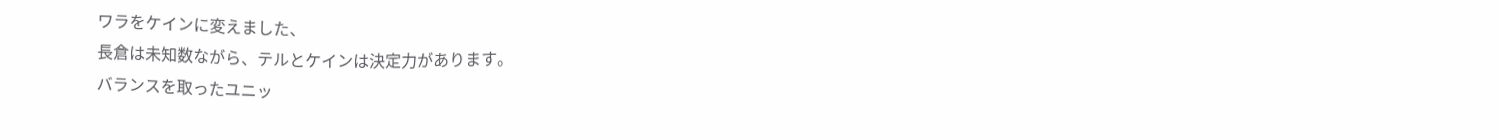ワラをケインに変えました、
長倉は未知数ながら、テルとケインは決定力があります。
バランスを取ったユニッ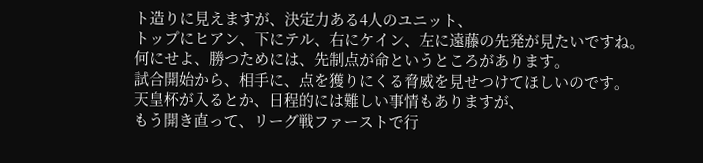ト造りに見えますが、決定力ある4人のユニット、
トップにヒアン、下にテル、右にケイン、左に遠藤の先発が見たいですね。
何にせよ、勝つためには、先制点が命というところがあります。
試合開始から、相手に、点を獲りにくる脅威を見せつけてほしいのです。
天皇杯が入るとか、日程的には難しい事情もありますが、
もう開き直って、リーグ戦ファーストで行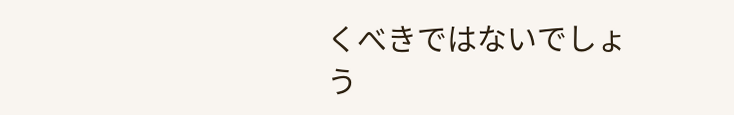くべきではないでしょう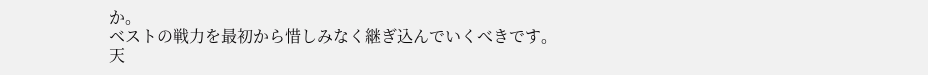か。
ベストの戦力を最初から惜しみなく継ぎ込んでいくべきです。
天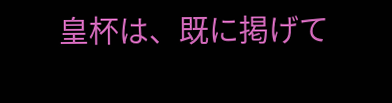皇杯は、既に掲げて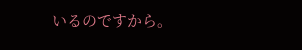いるのですから。